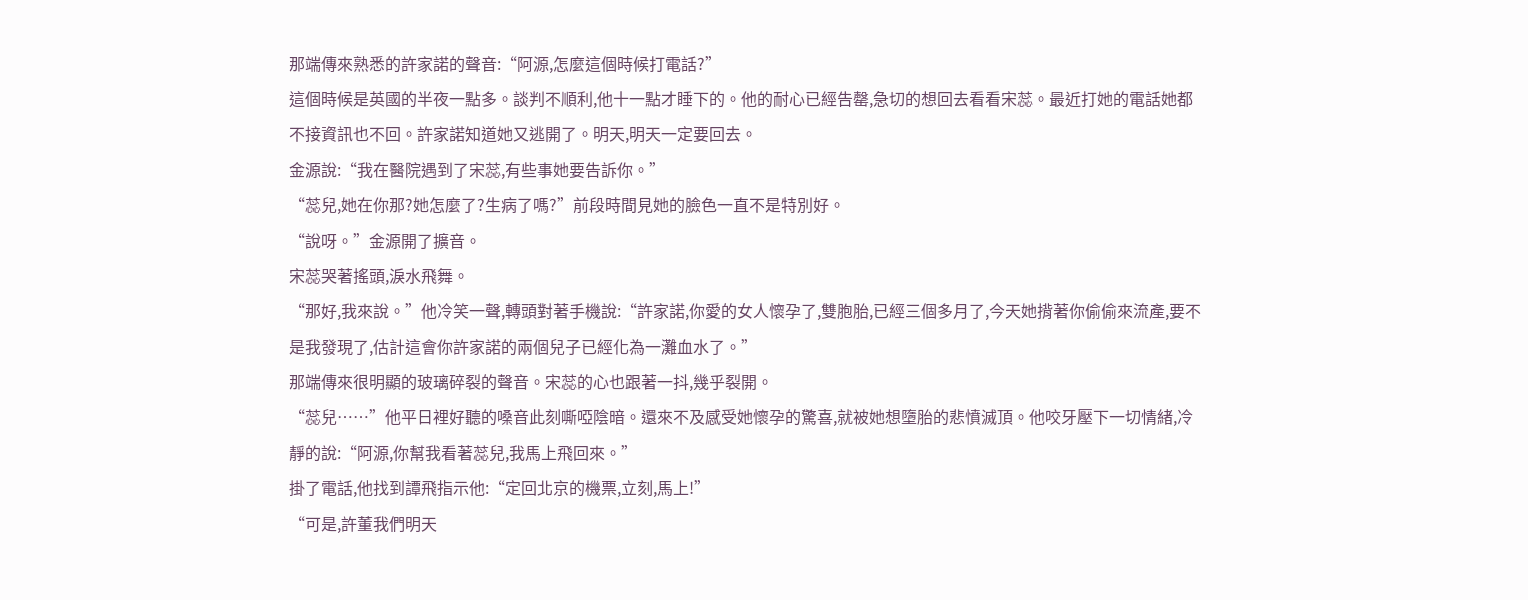那端傳來熟悉的許家諾的聲音:“阿源,怎麼這個時候打電話?”
這個時候是英國的半夜一點多。談判不順利,他十一點才睡下的。他的耐心已經告罄,急切的想回去看看宋蕊。最近打她的電話她都不接資訊也不回。許家諾知道她又逃開了。明天,明天一定要回去。
金源說:“我在醫院遇到了宋蕊,有些事她要告訴你。”
“蕊兒,她在你那?她怎麼了?生病了嗎?”前段時間見她的臉色一直不是特別好。
“說呀。”金源開了擴音。
宋蕊哭著搖頭,淚水飛舞。
“那好,我來說。”他冷笑一聲,轉頭對著手機說:“許家諾,你愛的女人懷孕了,雙胞胎,已經三個多月了,今天她揹著你偷偷來流產,要不是我發現了,估計這會你許家諾的兩個兒子已經化為一灘血水了。”
那端傳來很明顯的玻璃碎裂的聲音。宋蕊的心也跟著一抖,幾乎裂開。
“蕊兒……”他平日裡好聽的嗓音此刻嘶啞陰暗。還來不及感受她懷孕的驚喜,就被她想墮胎的悲憤滅頂。他咬牙壓下一切情緒,冷靜的說:“阿源,你幫我看著蕊兒,我馬上飛回來。”
掛了電話,他找到譚飛指示他:“定回北京的機票,立刻,馬上!”
“可是,許董我們明天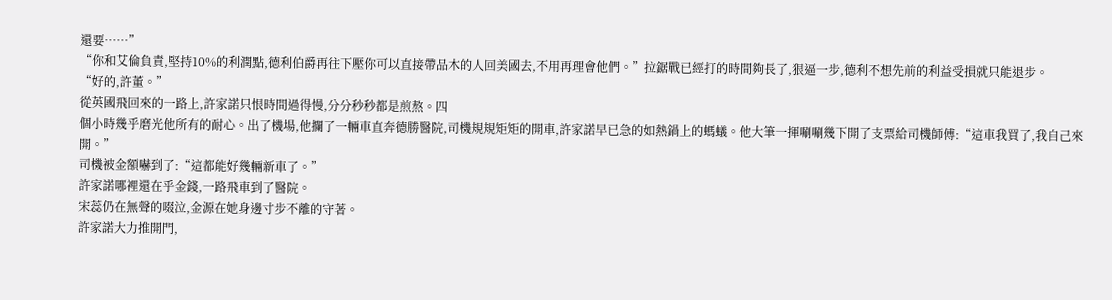還要……”
“你和艾倫負責,堅持10%的利潤點,德利伯爵再往下壓你可以直接帶品木的人回美國去,不用再理會他們。”拉鋸戰已經打的時間夠長了,狠逼一步,德利不想先前的利益受損就只能退步。
“好的,許董。”
從英國飛回來的一路上,許家諾只恨時間過得慢,分分秒秒都是煎熬。四
個小時幾乎磨光他所有的耐心。出了機場,他攔了一輛車直奔德勝醫院,司機規規矩矩的開車,許家諾早已急的如熱鍋上的螞蟻。他大筆一揮唰唰幾下開了支票給司機師傅:“這車我買了,我自己來開。”
司機被金額嚇到了:“這都能好幾輛新車了。”
許家諾哪裡還在乎金錢,一路飛車到了醫院。
宋蕊仍在無聲的啜泣,金源在她身邊寸步不離的守著。
許家諾大力推開門,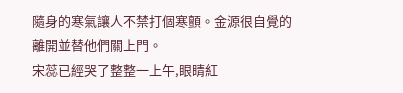隨身的寒氣讓人不禁打個寒顫。金源很自覺的離開並替他們關上門。
宋蕊已經哭了整整一上午,眼睛紅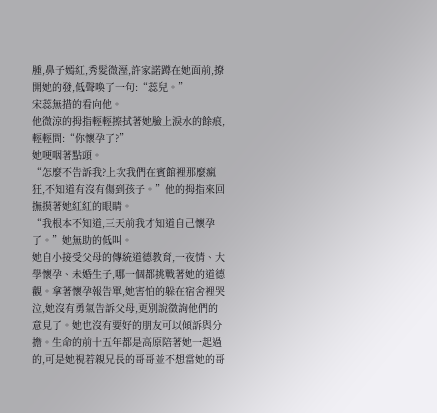腫,鼻子嫣紅,秀髮微溼,許家諾蹲在她面前,撩開她的發,低聲喚了一句:“蕊兒。”
宋蕊無措的看向他。
他微涼的拇指輕輕擦拭著她臉上淚水的餘痕,輕輕問:“你懷孕了?”
她哽咽著點頭。
“怎麼不告訴我?上次我們在賓館裡那麼瘋狂,不知道有沒有傷到孩子。”他的拇指來回撫摸著她紅紅的眼睛。
“我根本不知道,三天前我才知道自己懷孕了。”她無助的低叫。
她自小接受父母的傳統道德教育,一夜情、大學懷孕、未婚生子,哪一個都挑戰著她的道德觀。拿著懷孕報告單,她害怕的躲在宿舍裡哭泣,她沒有勇氣告訴父母,更別說徵詢他們的意見了。她也沒有要好的朋友可以傾訴與分擔。生命的前十五年都是高原陪著她一起過的,可是她視若親兄長的哥哥並不想當她的哥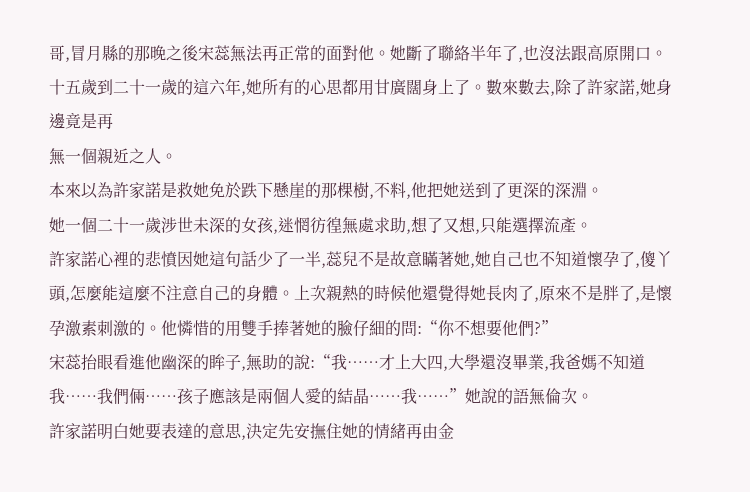哥,冒月縣的那晚之後宋蕊無法再正常的面對他。她斷了聯絡半年了,也沒法跟高原開口。十五歲到二十一歲的這六年,她所有的心思都用甘廣闊身上了。數來數去,除了許家諾,她身邊竟是再
無一個親近之人。
本來以為許家諾是救她免於跌下懸崖的那棵樹,不料,他把她送到了更深的深淵。
她一個二十一歲涉世未深的女孩,迷惘彷徨無處求助,想了又想,只能選擇流產。
許家諾心裡的悲憤因她這句話少了一半,蕊兒不是故意瞞著她,她自己也不知道懷孕了,傻丫頭,怎麼能這麼不注意自己的身體。上次親熱的時候他還覺得她長肉了,原來不是胖了,是懷孕激素刺激的。他憐惜的用雙手捧著她的臉仔細的問:“你不想要他們?”
宋蕊抬眼看進他幽深的眸子,無助的說:“我……才上大四,大學還沒畢業,我爸媽不知道我……我們倆……孩子應該是兩個人愛的結晶……我……”她說的語無倫次。
許家諾明白她要表達的意思,決定先安撫住她的情緒再由金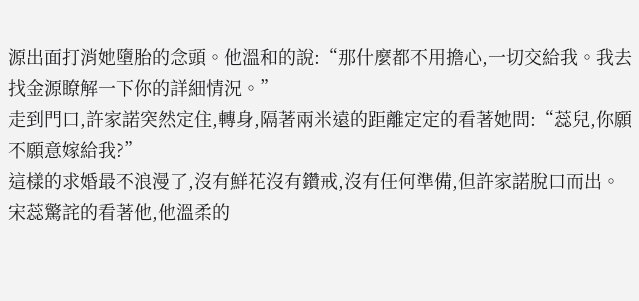源出面打消她墮胎的念頭。他溫和的說:“那什麼都不用擔心,一切交給我。我去找金源瞭解一下你的詳細情況。”
走到門口,許家諾突然定住,轉身,隔著兩米遠的距離定定的看著她問:“蕊兒,你願不願意嫁給我?”
這樣的求婚最不浪漫了,沒有鮮花沒有鑽戒,沒有任何準備,但許家諾脫口而出。
宋蕊驚詫的看著他,他溫柔的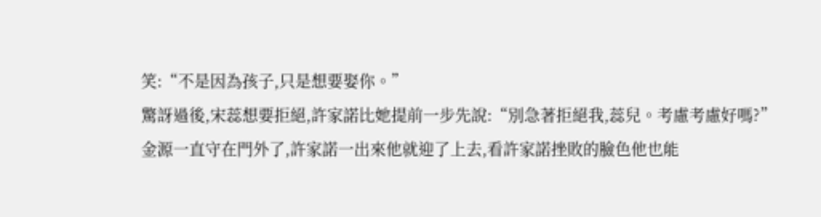笑:“不是因為孩子,只是想要娶你。”
驚訝過後,宋蕊想要拒絕,許家諾比她提前一步先說:“別急著拒絕我,蕊兒。考慮考慮好嗎?”
金源一直守在門外了,許家諾一出來他就迎了上去,看許家諾挫敗的臉色他也能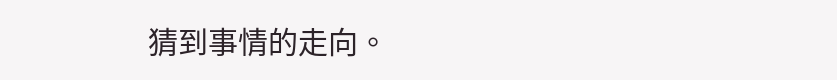猜到事情的走向。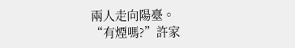兩人走向陽臺。
“有煙嗎?”許家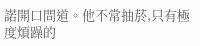諾開口問道。他不常抽菸,只有極度煩躁的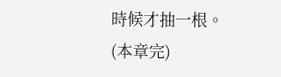時候才抽一根。
(本章完)